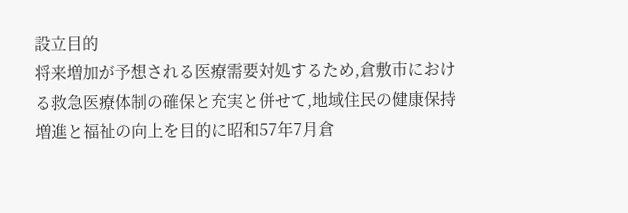設立目的
将来増加が予想される医療需要対処するため,倉敷市における救急医療体制の確保と充実と併せて,地域住民の健康保持増進と福祉の向上を目的に昭和57年7月倉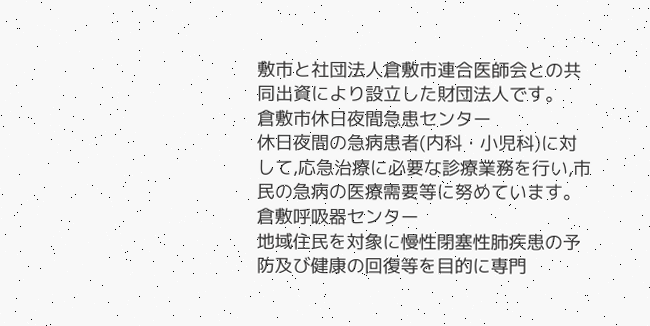敷市と社団法人倉敷市連合医師会との共同出資により設立した財団法人です。
倉敷市休日夜間急患センター
休日夜間の急病患者(内科・小児科)に対して,応急治療に必要な診療業務を行い,市民の急病の医療需要等に努めています。
倉敷呼吸器センター
地域住民を対象に慢性閉塞性肺疾患の予防及び健康の回復等を目的に専門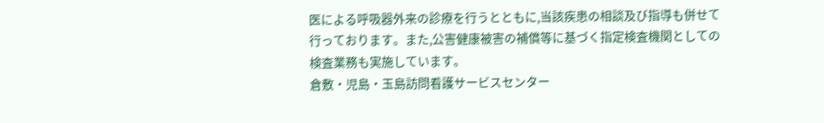医による呼吸器外来の診療を行うとともに,当該疾患の相談及び指導も併せて行っております。また,公害健康被害の補償等に基づく指定検査機関としての検査業務も実施しています。
倉敷・児島・玉島訪問看護サービスセンター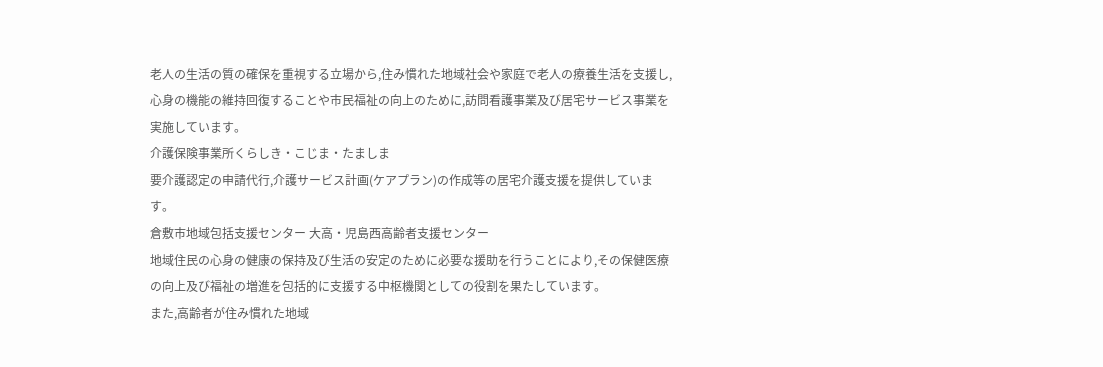老人の生活の質の確保を重視する立場から,住み慣れた地域社会や家庭で老人の療養生活を支援し,心身の機能の維持回復することや市民福祉の向上のために,訪問看護事業及び居宅サービス事業を実施しています。
介護保険事業所くらしき・こじま・たましま
要介護認定の申請代行,介護サービス計画(ケアプラン)の作成等の居宅介護支援を提供しています。
倉敷市地域包括支援センター 大高・児島西高齢者支援センター
地域住民の心身の健康の保持及び生活の安定のために必要な援助を行うことにより,その保健医療の向上及び福祉の増進を包括的に支援する中枢機関としての役割を果たしています。
また,高齢者が住み慣れた地域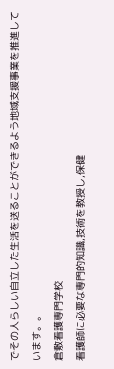でその人らしい自立した生活を送ることができるよう地域支援事業を推進しています。。
倉敷看護専門学校
看護師に必要な専門的知識,技術を教授し,保健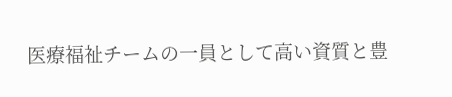医療福祉チームの一員として高い資質と豊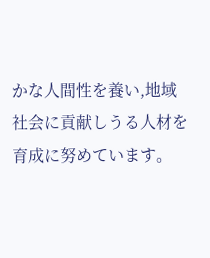かな人間性を養い,地域社会に貢献しうる人材を育成に努めています。